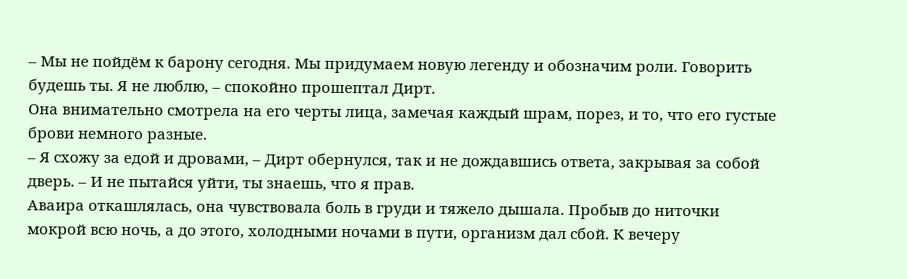– Мы не пойдём к барону сегодня. Мы придумаем новую легенду и обозначим роли. Говорить будешь ты. Я не люблю, – спокойно прошептал Дирт.
Она внимательно смотрела на его черты лица, замечая каждый шрам, порез, и то, что его густые брови немного разные.
– Я схожу за едой и дровами, – Дирт обернулся, так и не дождавшись ответа, закрывая за собой дверь. – И не пытайся уйти, ты знаешь, что я прав.
Аваира откашлялась, она чувствовала боль в груди и тяжело дышала. Пробыв до ниточки мокрой всю ночь, а до этого, холодными ночами в пути, организм дал сбой. К вечеру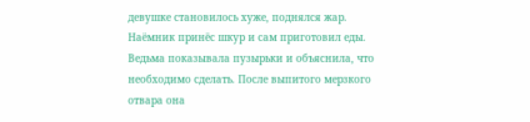девушке становилось хуже, поднялся жар. Наёмник принёс шкур и сам приготовил еды. Ведьма показывала пузырьки и объяснила, что необходимо сделать. После выпитого мерзкого отвара она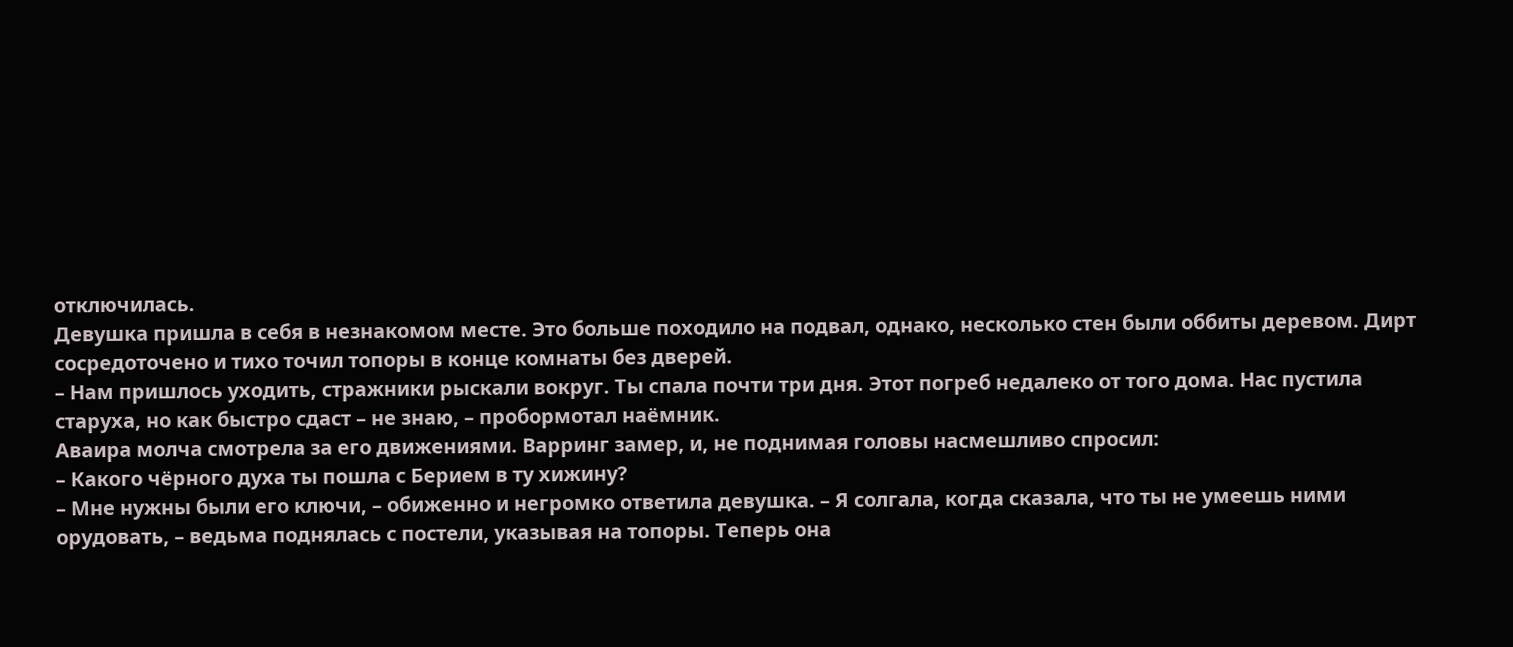отключилась.
Девушка пришла в себя в незнакомом месте. Это больше походило на подвал, однако, несколько стен были оббиты деревом. Дирт сосредоточено и тихо точил топоры в конце комнаты без дверей.
– Нам пришлось уходить, стражники рыскали вокруг. Ты спала почти три дня. Этот погреб недалеко от того дома. Нас пустила старуха, но как быстро сдаст – не знаю, – пробормотал наёмник.
Аваира молча смотрела за его движениями. Варринг замер, и, не поднимая головы насмешливо спросил:
– Какого чёрного духа ты пошла с Берием в ту хижину?
– Мне нужны были его ключи, – обиженно и негромко ответила девушка. – Я солгала, когда сказала, что ты не умеешь ними орудовать, – ведьма поднялась с постели, указывая на топоры. Теперь она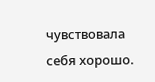чувствовала себя хорошо.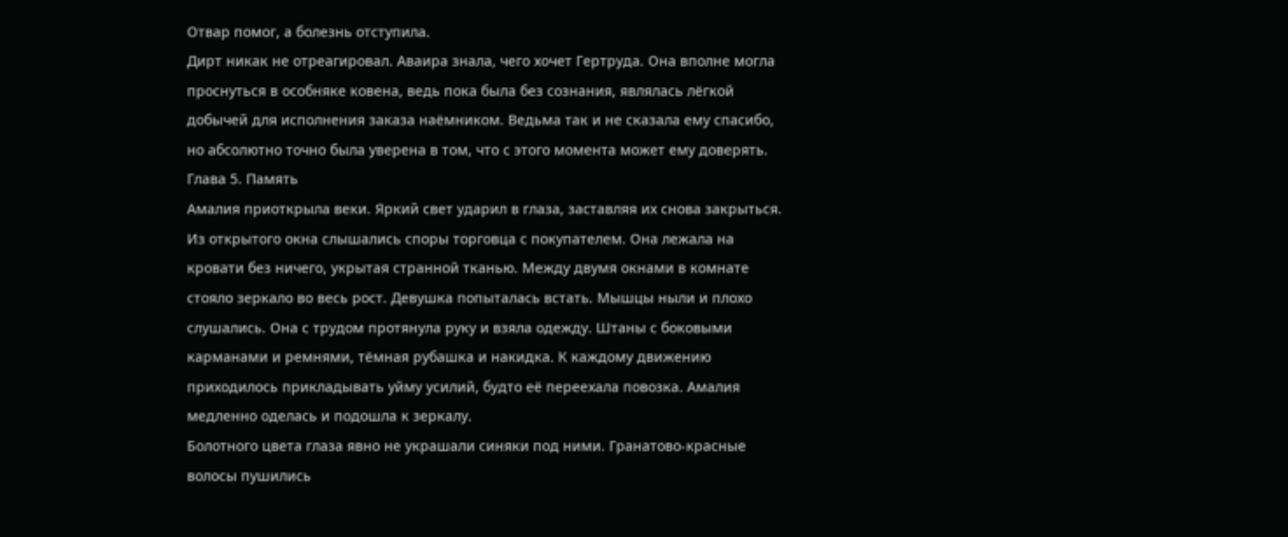Отвар помог, а болезнь отступила.
Дирт никак не отреагировал. Аваира знала, чего хочет Гертруда. Она вполне могла проснуться в особняке ковена, ведь пока была без сознания, являлась лёгкой добычей для исполнения заказа наёмником. Ведьма так и не сказала ему спасибо, но абсолютно точно была уверена в том, что с этого момента может ему доверять.
Глава 5. Память
Амалия приоткрыла веки. Яркий свет ударил в глаза, заставляя их снова закрыться. Из открытого окна слышались споры торговца с покупателем. Она лежала на кровати без ничего, укрытая странной тканью. Между двумя окнами в комнате стояло зеркало во весь рост. Девушка попыталась встать. Мышцы ныли и плохо слушались. Она с трудом протянула руку и взяла одежду. Штаны с боковыми карманами и ремнями, тёмная рубашка и накидка. К каждому движению приходилось прикладывать уйму усилий, будто её переехала повозка. Амалия медленно оделась и подошла к зеркалу.
Болотного цвета глаза явно не украшали синяки под ними. Гранатово-красные волосы пушились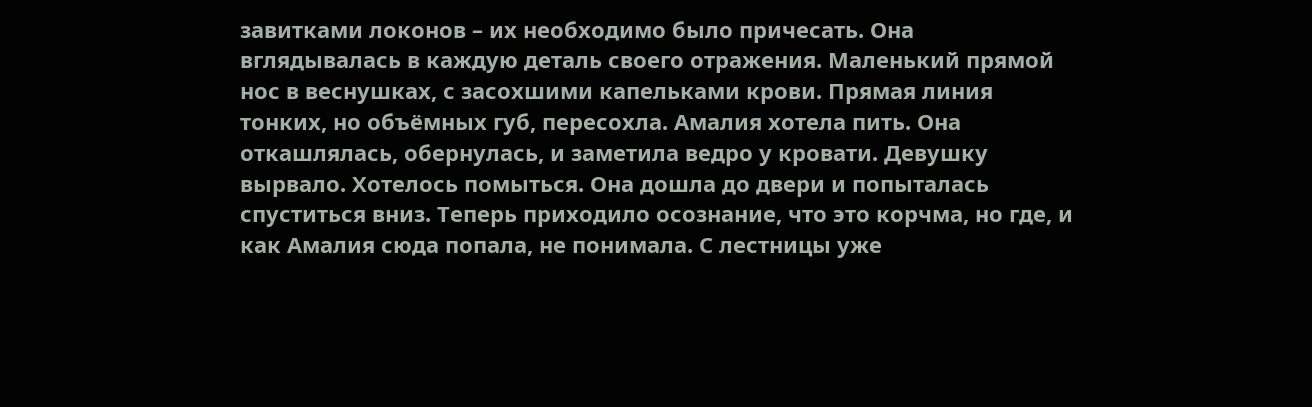завитками локонов – их необходимо было причесать. Она вглядывалась в каждую деталь своего отражения. Маленький прямой нос в веснушках, с засохшими капельками крови. Прямая линия тонких, но объёмных губ, пересохла. Амалия хотела пить. Она откашлялась, обернулась, и заметила ведро у кровати. Девушку вырвало. Хотелось помыться. Она дошла до двери и попыталась спуститься вниз. Теперь приходило осознание, что это корчма, но где, и как Амалия сюда попала, не понимала. С лестницы уже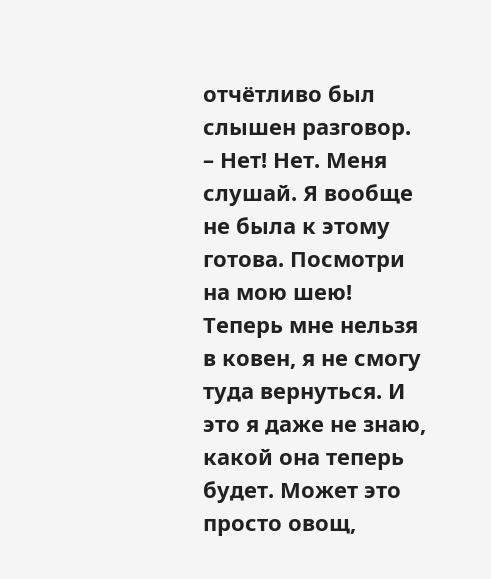отчётливо был слышен разговор.
– Нет! Нет. Меня слушай. Я вообще не была к этому готова. Посмотри на мою шею! Теперь мне нельзя в ковен, я не смогу туда вернуться. И это я даже не знаю, какой она теперь будет. Может это просто овощ,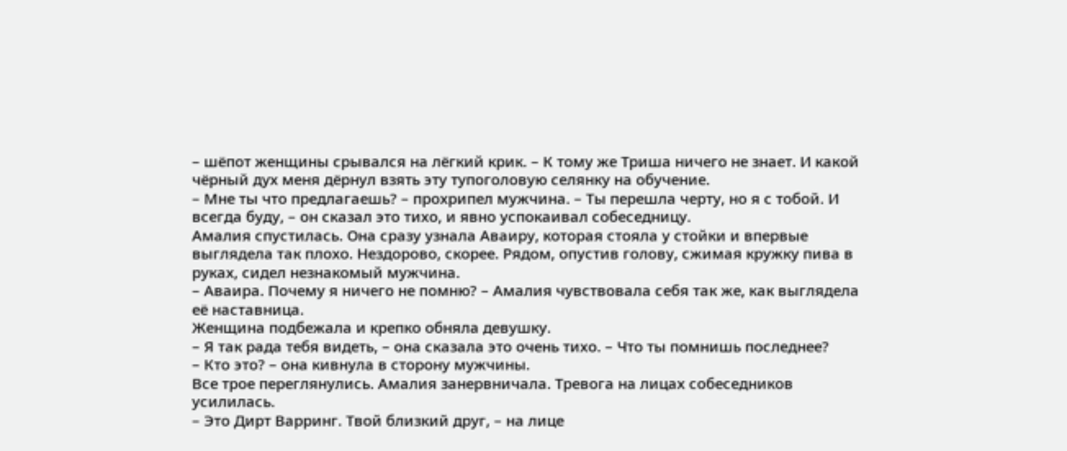– шёпот женщины срывался на лёгкий крик. – К тому же Триша ничего не знает. И какой чёрный дух меня дёрнул взять эту тупоголовую селянку на обучение.
– Мне ты что предлагаешь? – прохрипел мужчина. – Ты перешла черту, но я с тобой. И всегда буду, – он сказал это тихо, и явно успокаивал собеседницу.
Амалия спустилась. Она сразу узнала Аваиру, которая стояла у стойки и впервые выглядела так плохо. Нездорово, скорее. Рядом, опустив голову, сжимая кружку пива в руках, сидел незнакомый мужчина.
– Аваира. Почему я ничего не помню? – Амалия чувствовала себя так же, как выглядела её наставница.
Женщина подбежала и крепко обняла девушку.
– Я так рада тебя видеть, – она сказала это очень тихо. – Что ты помнишь последнее?
– Кто это? – она кивнула в сторону мужчины.
Все трое переглянулись. Амалия занервничала. Тревога на лицах собеседников усилилась.
– Это Дирт Варринг. Твой близкий друг, – на лице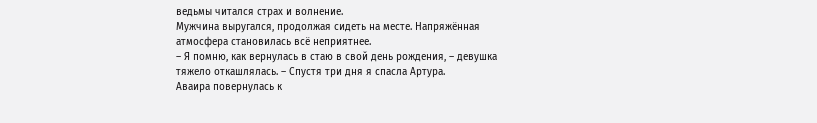ведьмы читался страх и волнение.
Мужчина выругался, продолжая сидеть на месте. Напряжённая атмосфера становилась всё неприятнее.
– Я помню, как вернулась в стаю в свой день рождения, – девушка тяжело откашлялась. – Спустя три дня я спасла Артура.
Аваира повернулась к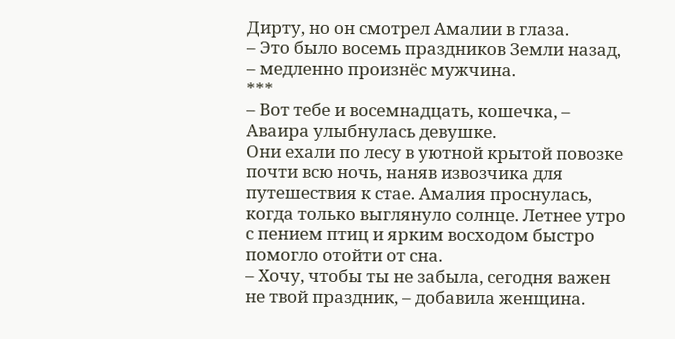Дирту, но он смотрел Амалии в глаза.
– Это было восемь праздников Земли назад, – медленно произнёс мужчина.
***
– Вот тебе и восемнадцать, кошечка, – Аваира улыбнулась девушке.
Они ехали по лесу в уютной крытой повозке почти всю ночь, наняв извозчика для путешествия к стае. Амалия проснулась, когда только выглянуло солнце. Летнее утро с пением птиц и ярким восходом быстро помогло отойти от сна.
– Хочу, чтобы ты не забыла, сегодня важен не твой праздник, – добавила женщина.